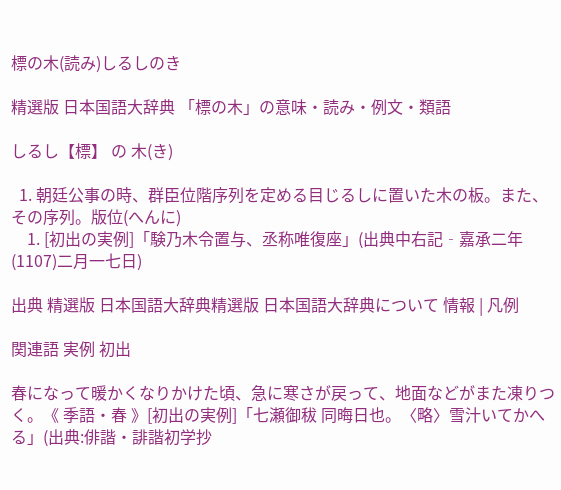標の木(読み)しるしのき

精選版 日本国語大辞典 「標の木」の意味・読み・例文・類語

しるし【標】 の 木(き)

  1. 朝廷公事の時、群臣位階序列を定める目じるしに置いた木の板。また、その序列。版位(へんに)
    1. [初出の実例]「験乃木令置与、丞称唯復座」(出典中右記‐嘉承二年(1107)二月一七日)

出典 精選版 日本国語大辞典精選版 日本国語大辞典について 情報 | 凡例

関連語 実例 初出

春になって暖かくなりかけた頃、急に寒さが戻って、地面などがまた凍りつく。《 季語・春 》[初出の実例]「七瀬御秡 同晦日也。〈略〉雪汁いてかへる」(出典:俳諧・誹諧初学抄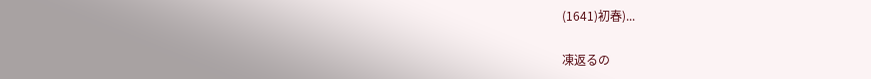(1641)初春)...

凍返るの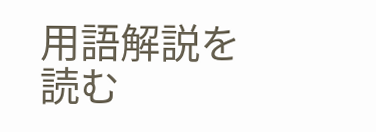用語解説を読む